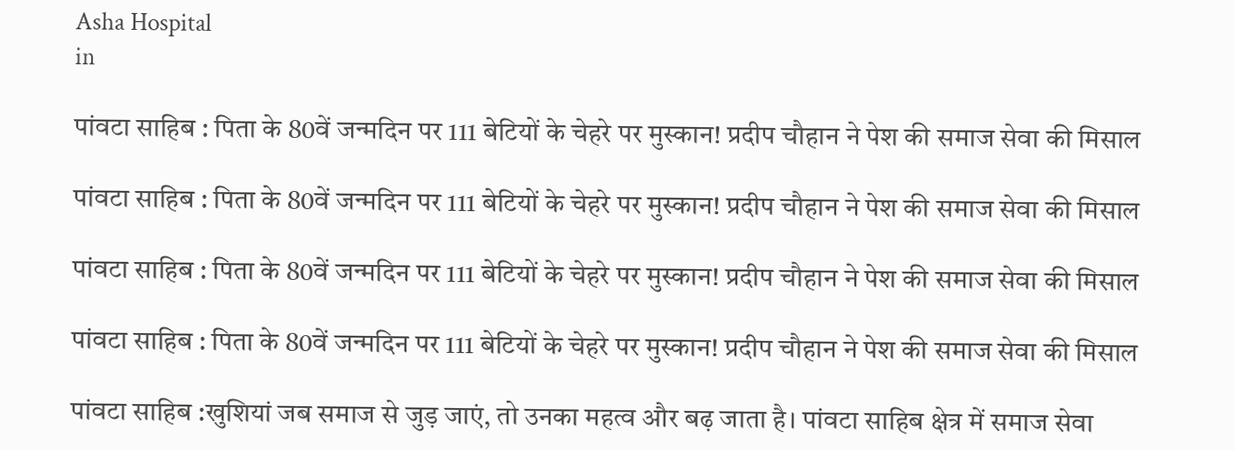Asha Hospital
in

पांवटा साहिब : पिता के 80वें जन्मदिन पर 111 बेटियों के चेहरे पर मुस्कान! प्रदीप चौहान ने पेश की समाज सेवा की मिसाल

पांवटा साहिब : पिता के 80वें जन्मदिन पर 111 बेटियों के चेहरे पर मुस्कान! प्रदीप चौहान ने पेश की समाज सेवा की मिसाल

पांवटा साहिब : पिता के 80वें जन्मदिन पर 111 बेटियों के चेहरे पर मुस्कान! प्रदीप चौहान ने पेश की समाज सेवा की मिसाल

पांवटा साहिब : पिता के 80वें जन्मदिन पर 111 बेटियों के चेहरे पर मुस्कान! प्रदीप चौहान ने पेश की समाज सेवा की मिसाल

पांवटा साहिब :खुशियां जब समाज से जुड़ जाएं, तो उनका महत्व और बढ़ जाता है। पांवटा साहिब क्षेत्र में समाज सेवा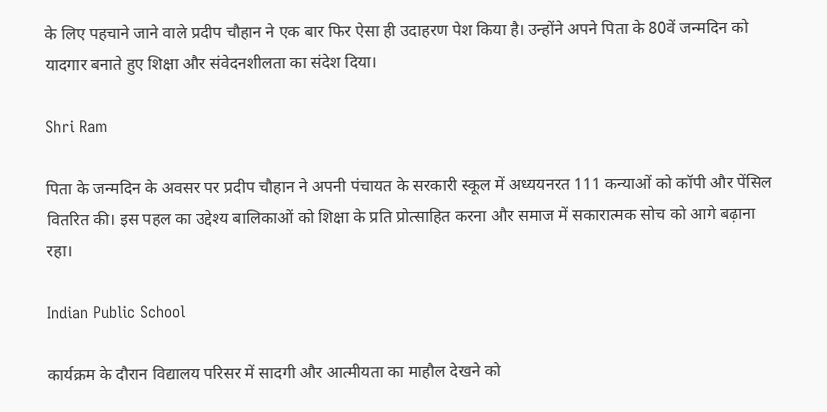के लिए पहचाने जाने वाले प्रदीप चौहान ने एक बार फिर ऐसा ही उदाहरण पेश किया है। उन्होंने अपने पिता के 80वें जन्मदिन को यादगार बनाते हुए शिक्षा और संवेदनशीलता का संदेश दिया।

Shri Ram

पिता के जन्मदिन के अवसर पर प्रदीप चौहान ने अपनी पंचायत के सरकारी स्कूल में अध्ययनरत 111 कन्याओं को कॉपी और पेंसिल वितरित की। इस पहल का उद्देश्य बालिकाओं को शिक्षा के प्रति प्रोत्साहित करना और समाज में सकारात्मक सोच को आगे बढ़ाना रहा।

Indian Public School

कार्यक्रम के दौरान विद्यालय परिसर में सादगी और आत्मीयता का माहौल देखने को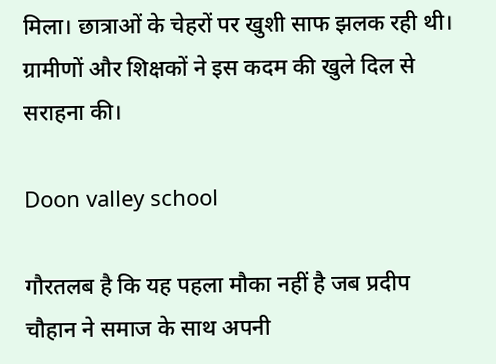मिला। छात्राओं के चेहरों पर खुशी साफ झलक रही थी। ग्रामीणों और शिक्षकों ने इस कदम की खुले दिल से सराहना की।

Doon valley school

गौरतलब है कि यह पहला मौका नहीं है जब प्रदीप चौहान ने समाज के साथ अपनी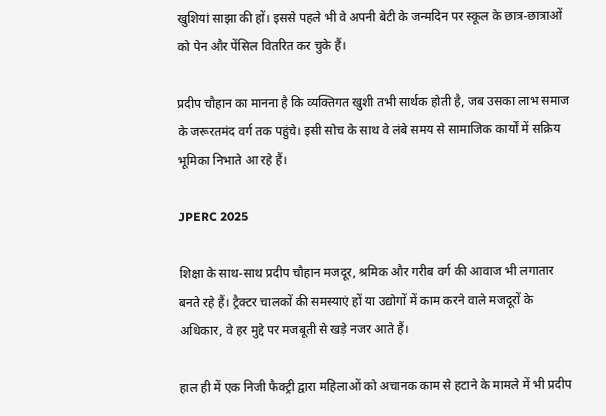खुशियां साझा की हों। इससे पहले भी वे अपनी बेटी के जन्मदिन पर स्कूल के छात्र-छात्राओं को पेन और पेंसिल वितरित कर चुके हैं।

प्रदीप चौहान का मानना है कि व्यक्तिगत खुशी तभी सार्थक होती है, जब उसका लाभ समाज के जरूरतमंद वर्ग तक पहुंचे। इसी सोच के साथ वे लंबे समय से सामाजिक कार्यों में सक्रिय भूमिका निभाते आ रहे हैं।

JPERC 2025

शिक्षा के साथ-साथ प्रदीप चौहान मजदूर, श्रमिक और गरीब वर्ग की आवाज भी लगातार बनते रहे हैं। ट्रैक्टर चालकों की समस्याएं हों या उद्योगों में काम करने वाले मजदूरों के अधिकार, वे हर मुद्दे पर मजबूती से खड़े नजर आते हैं।

हाल ही में एक निजी फैक्ट्री द्वारा महिलाओं को अचानक काम से हटाने के मामले में भी प्रदीप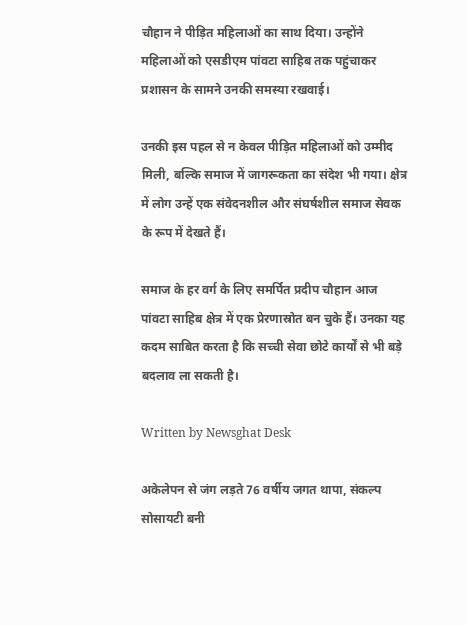चौहान ने पीड़ित महिलाओं का साथ दिया। उन्होंने महिलाओं को एसडीएम पांवटा साहिब तक पहुंचाकर प्रशासन के सामने उनकी समस्या रखवाई।

उनकी इस पहल से न केवल पीड़ित महिलाओं को उम्मीद मिली, बल्कि समाज में जागरूकता का संदेश भी गया। क्षेत्र में लोग उन्हें एक संवेदनशील और संघर्षशील समाज सेवक के रूप में देखते हैं।

समाज के हर वर्ग के लिए समर्पित प्रदीप चौहान आज पांवटा साहिब क्षेत्र में एक प्रेरणास्रोत बन चुके हैं। उनका यह कदम साबित करता है कि सच्ची सेवा छोटे कार्यों से भी बड़े बदलाव ला सकती है।

Written by Newsghat Desk

अकेलेपन से जंग लड़ते 76 वर्षीय जगत थापा, संकल्प सोसायटी बनी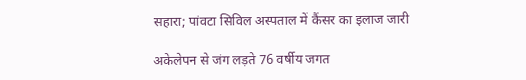सहारा; पांवटा सिविल अस्पताल में कैंसर का इलाज जारी

अकेलेपन से जंग लड़ते 76 वर्षीय जगत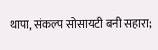थापा, संकल्प सोसायटी बनी सहारा;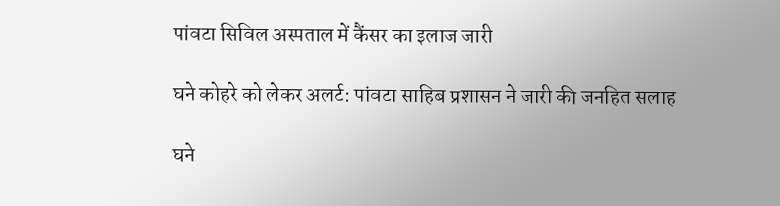पांवटा सिविल अस्पताल में कैंसर का इलाज जारी

घने कोहरे को लेकर अलर्ट: पांवटा साहिब प्रशासन ने जारी की जनहित सलाह

घने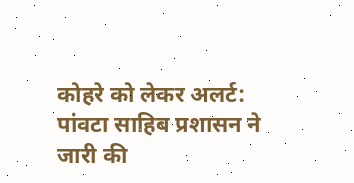कोहरे को लेकर अलर्ट: पांवटा साहिब प्रशासन ने जारी की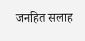जनहित सलाह